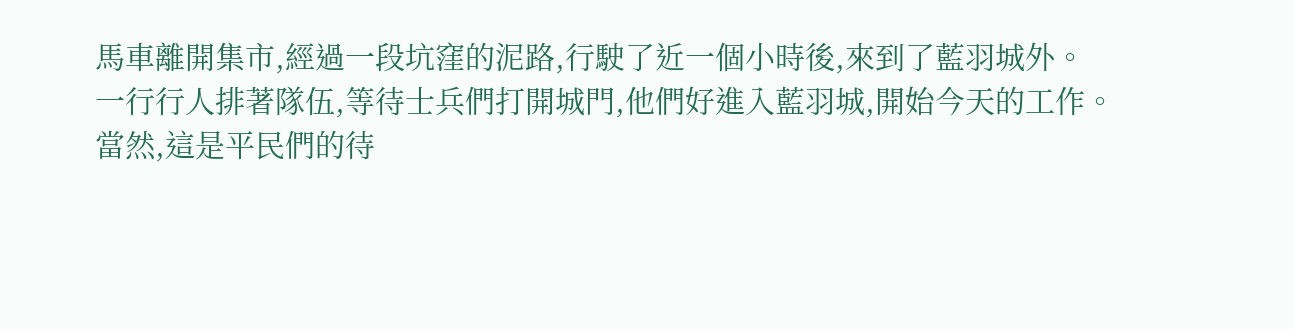馬車離開集市,經過一段坑窪的泥路,行駛了近一個小時後,來到了藍羽城外。
一行行人排著隊伍,等待士兵們打開城門,他們好進入藍羽城,開始今天的工作。
當然,這是平民們的待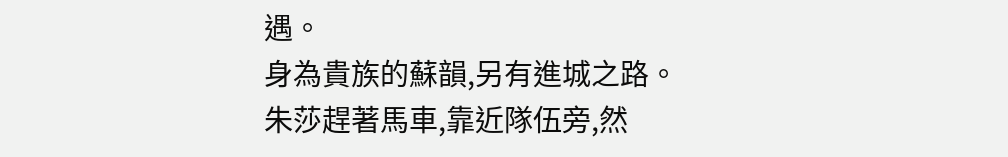遇。
身為貴族的蘇韻,另有進城之路。
朱莎趕著馬車,靠近隊伍旁,然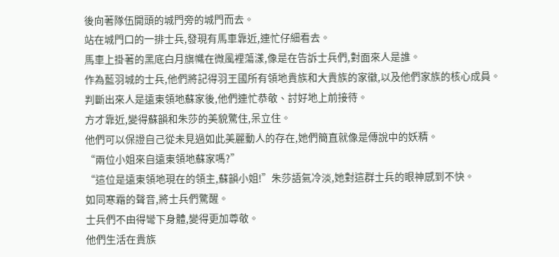後向著隊伍開頭的城門旁的城門而去。
站在城門口的一排士兵,發現有馬車靠近,連忙仔細看去。
馬車上掛著的黑底白月旗幟在微風裡蕩漾,像是在告訴士兵們,對面來人是誰。
作為藍羽城的士兵,他們將記得羽王國所有領地貴族和大貴族的家徽,以及他們家族的核心成員。
判斷出來人是遠東領地蘇家後,他們連忙恭敬、討好地上前接待。
方才靠近,變得蘇韻和朱莎的美貌驚住,呆立住。
他們可以保證自己從未見過如此美麗動人的存在,她們簡直就像是傳說中的妖精。
“兩位小姐來自遠東領地蘇家嗎?”
“這位是遠東領地現在的領主,蘇韻小姐!”朱莎語氣冷淡,她對這群士兵的眼神感到不快。
如同寒霜的聲音,將士兵們驚醒。
士兵們不由得彎下身體,變得更加尊敬。
他們生活在貴族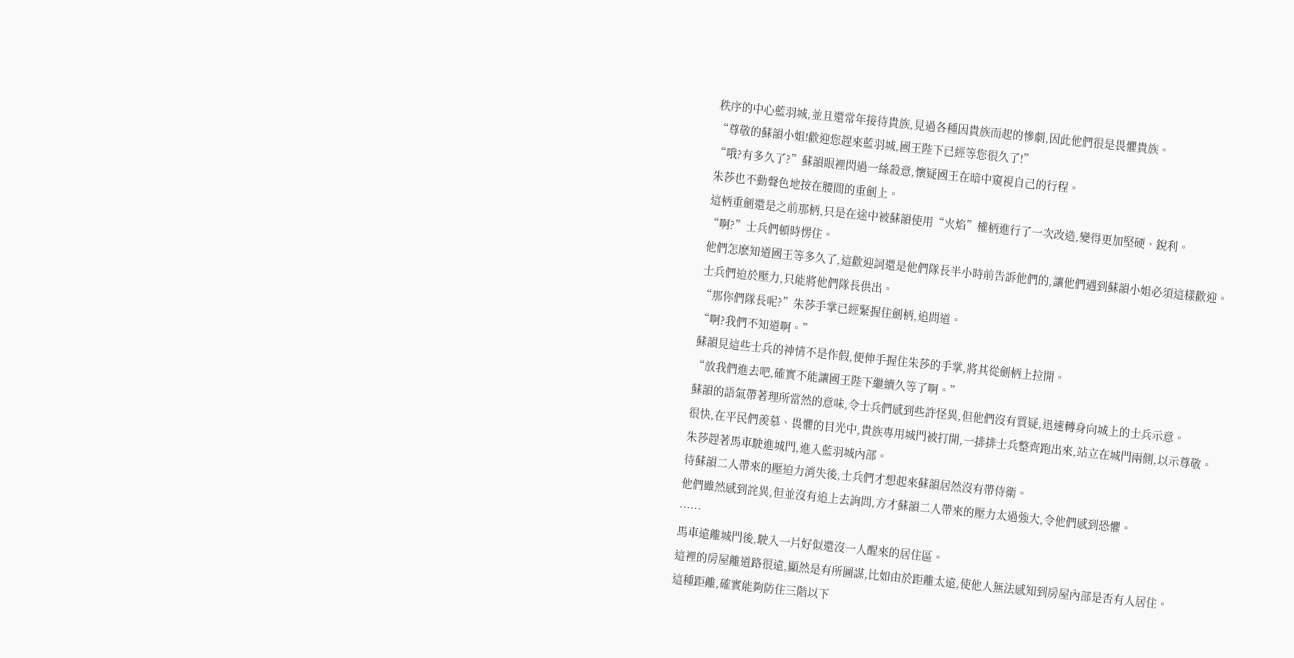秩序的中心藍羽城,並且還常年接待貴族,見過各種因貴族而起的慘劇,因此他們很是畏懼貴族。
“尊敬的蘇韻小姐!歡迎您趕來藍羽城,國王陛下已經等您很久了!”
“哦?有多久了?”蘇韻眼裡閃過一絲殺意,懷疑國王在暗中窺視自己的行程。
朱莎也不動聲色地按在腰間的重劍上。
這柄重劍還是之前那柄,只是在途中被蘇韻使用“火焰”權柄進行了一次改造,變得更加堅硬、銳利。
“啊?”士兵們頓時愣住。
他們怎麽知道國王等多久了,這歡迎詞還是他們隊長半小時前告訴他們的,讓他們遇到蘇韻小姐必須這樣歡迎。
士兵們迫於壓力,只能將他們隊長供出。
“那你們隊長呢?”朱莎手掌已經緊握住劍柄,追問道。
“啊?我們不知道啊。”
蘇韻見這些士兵的神情不是作假,便伸手握住朱莎的手掌,將其從劍柄上拉開。
“放我們進去吧,確實不能讓國王陛下繼續久等了啊。”
蘇韻的語氣帶著理所當然的意味,令士兵們感到些許怪異,但他們沒有質疑,迅速轉身向城上的士兵示意。
很快,在平民們羨慕、畏懼的目光中,貴族專用城門被打開,一排排士兵整齊跑出來,站立在城門兩側,以示尊敬。
朱莎趕著馬車駛進城門,進入藍羽城內部。
待蘇韻二人帶來的壓迫力消失後,士兵們才想起來蘇韻居然沒有帶侍衛。
他們雖然感到詫異,但並沒有追上去詢問,方才蘇韻二人帶來的壓力太過強大,令他們感到恐懼。
……
馬車遠離城門後,駛入一片好似還沒一人醒來的居住區。
這裡的房屋離道路很遠,顯然是有所圖謀,比如由於距離太遠,使他人無法感知到房屋內部是否有人居住。
這種距離,確實能夠防住三階以下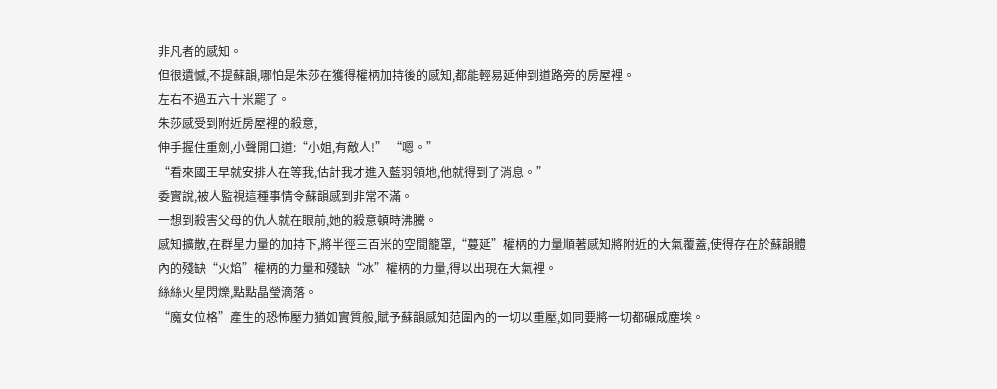非凡者的感知。
但很遺憾,不提蘇韻,哪怕是朱莎在獲得權柄加持後的感知,都能輕易延伸到道路旁的房屋裡。
左右不過五六十米罷了。
朱莎感受到附近房屋裡的殺意,
伸手握住重劍,小聲開口道:“小姐,有敵人!” “嗯。”
“看來國王早就安排人在等我,估計我才進入藍羽領地,他就得到了消息。”
委實說,被人監視這種事情令蘇韻感到非常不滿。
一想到殺害父母的仇人就在眼前,她的殺意頓時沸騰。
感知擴散,在群星力量的加持下,將半徑三百米的空間籠罩,“蔓延”權柄的力量順著感知將附近的大氣覆蓋,使得存在於蘇韻體內的殘缺“火焰”權柄的力量和殘缺“冰”權柄的力量,得以出現在大氣裡。
絲絲火星閃爍,點點晶瑩滴落。
“魔女位格”產生的恐怖壓力猶如實質般,賦予蘇韻感知范圍內的一切以重壓,如同要將一切都碾成塵埃。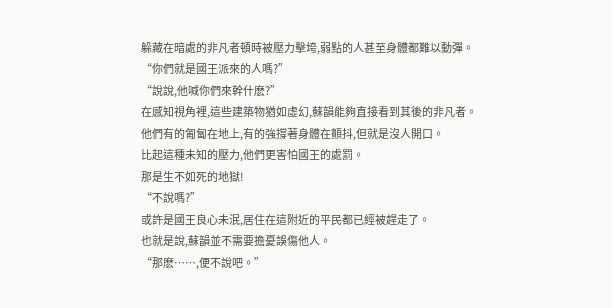躲藏在暗處的非凡者頓時被壓力擊垮,弱點的人甚至身體都難以動彈。
“你們就是國王派來的人嗎?”
“說說,他喊你們來幹什麽?”
在感知視角裡,這些建築物猶如虛幻,蘇韻能夠直接看到其後的非凡者。
他們有的匍匐在地上,有的強撐著身體在顫抖,但就是沒人開口。
比起這種未知的壓力,他們更害怕國王的處罰。
那是生不如死的地獄!
“不說嗎?”
或許是國王良心未泯,居住在這附近的平民都已經被趕走了。
也就是說,蘇韻並不需要擔憂誤傷他人。
“那麽……,便不說吧。”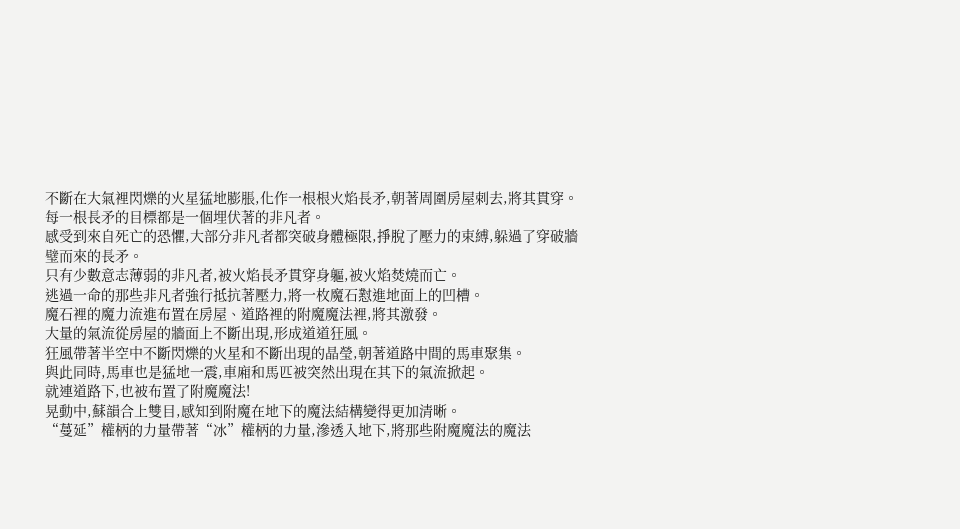不斷在大氣裡閃爍的火星猛地膨脹,化作一根根火焰長矛,朝著周圍房屋刺去,將其貫穿。
每一根長矛的目標都是一個埋伏著的非凡者。
感受到來自死亡的恐懼,大部分非凡者都突破身體極限,掙脫了壓力的束縛,躲過了穿破牆璧而來的長矛。
只有少數意志薄弱的非凡者,被火焰長矛貫穿身軀,被火焰焚燒而亡。
逃過一命的那些非凡者強行抵抗著壓力,將一枚魔石懟進地面上的凹槽。
魔石裡的魔力流進布置在房屋、道路裡的附魔魔法裡,將其激發。
大量的氣流從房屋的牆面上不斷出現,形成道道狂風。
狂風帶著半空中不斷閃爍的火星和不斷出現的晶瑩,朝著道路中間的馬車聚集。
與此同時,馬車也是猛地一震,車廂和馬匹被突然出現在其下的氣流掀起。
就連道路下,也被布置了附魔魔法!
晃動中,蘇韻合上雙目,感知到附魔在地下的魔法結構變得更加清晰。
“蔓延”權柄的力量帶著“冰”權柄的力量,滲透入地下,將那些附魔魔法的魔法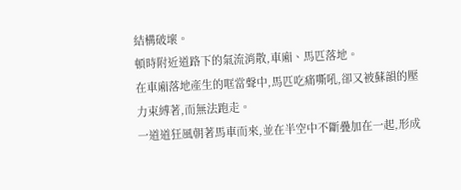結構破壞。
頓時附近道路下的氣流消散,車廂、馬匹落地。
在車廂落地產生的哐當聲中,馬匹吃痛嘶吼,卻又被蘇韻的壓力束縛著,而無法跑走。
一道道狂風朝著馬車而來,並在半空中不斷疊加在一起,形成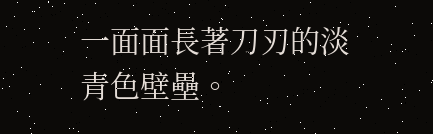一面面長著刀刃的淡青色壁壘。